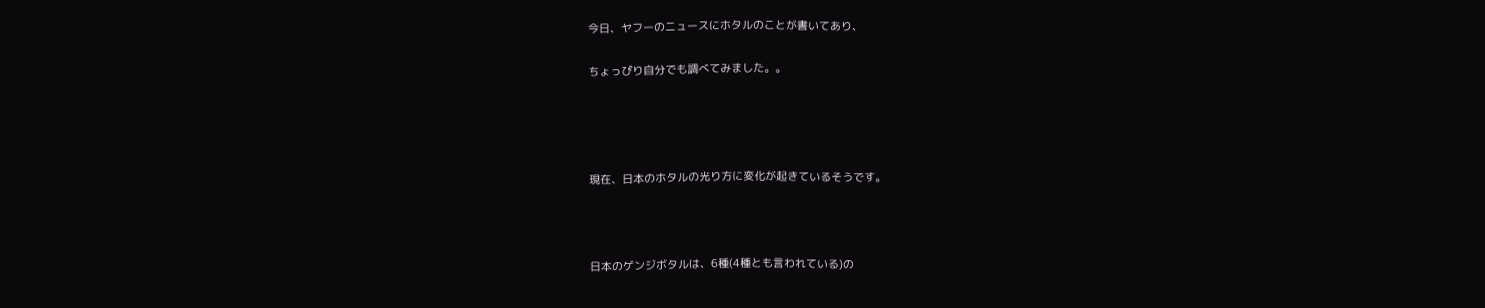今日、ヤフーのニュースにホタルのことが書いてあり、

ちょっぴり自分でも調べてみました。。




現在、日本のホタルの光り方に変化が起きているそうです。



日本のゲンジボタルは、6種(4種とも言われている)の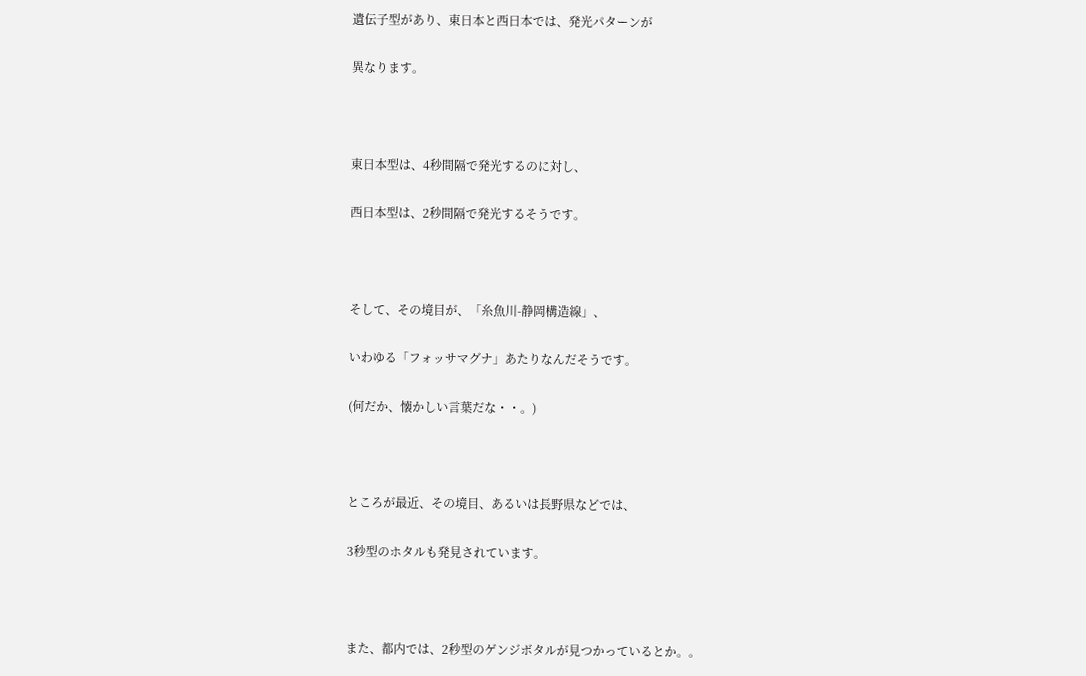遺伝子型があり、東日本と西日本では、発光パターンが

異なります。



東日本型は、4秒間隔で発光するのに対し、

西日本型は、2秒間隔で発光するそうです。



そして、その境目が、「糸魚川-静岡構造線」、

いわゆる「フォッサマグナ」あたりなんだそうです。

(何だか、懐かしい言葉だな・・。)



ところが最近、その境目、あるいは長野県などでは、

3秒型のホタルも発見されています。



また、都内では、2秒型のゲンジボタルが見つかっているとか。。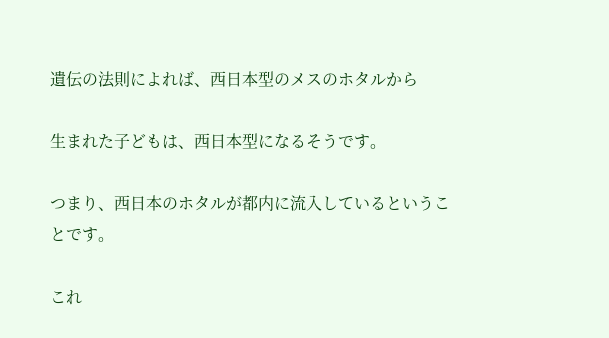遺伝の法則によれば、西日本型のメスのホタルから

生まれた子どもは、西日本型になるそうです。

つまり、西日本のホタルが都内に流入しているということです。

これ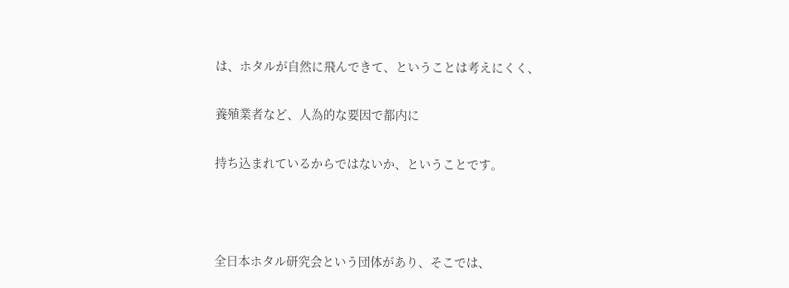は、ホタルが自然に飛んできて、ということは考えにくく、

養殖業者など、人為的な要因で都内に

持ち込まれているからではないか、ということです。



全日本ホタル研究会という団体があり、そこでは、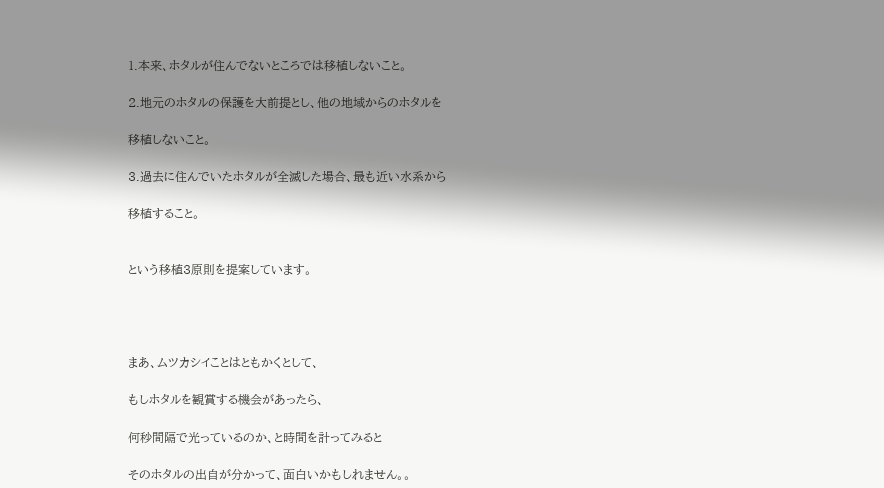1.本来、ホタルが住んでないところでは移植しないこと。

2.地元のホタルの保護を大前提とし、他の地域からのホタルを

移植しないこと。

3.過去に住んでいたホタルが全滅した場合、最も近い水系から

移植すること。


という移植3原則を提案しています。




まあ、ムツカシイことはともかくとして、

もしホタルを観賞する機会があったら、

何秒間隔で光っているのか、と時間を計ってみると

そのホタルの出自が分かって、面白いかもしれません。。